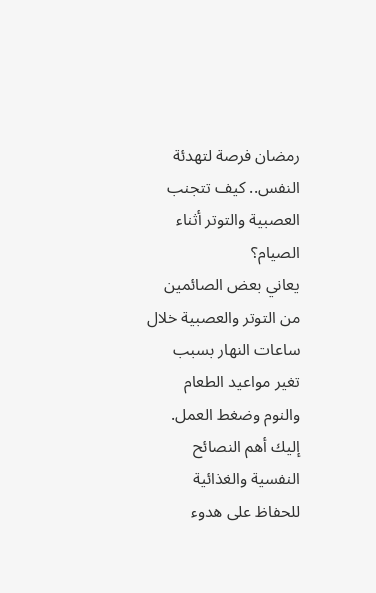رمضان فرصة لتهدئة النفس.. كيف تتجنب العصبية والتوتر أثناء الصيام؟
يعاني بعض الصائمين من التوتر والعصبية خلال ساعات النهار بسبب تغير مواعيد الطعام والنوم وضغط العمل. إليك أهم النصائح النفسية والغذائية للحفاظ على هدوء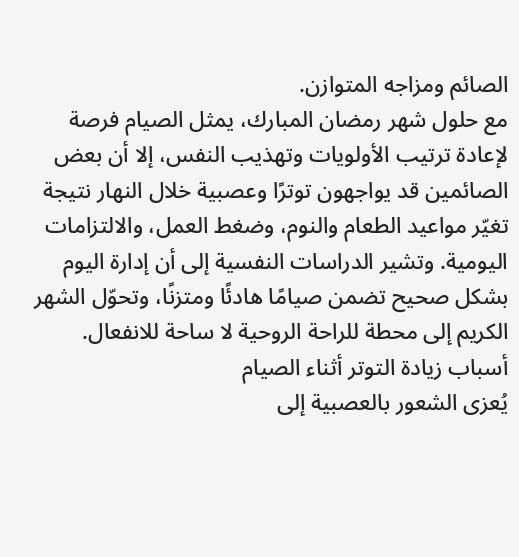الصائم ومزاجه المتوازن.
مع حلول شهر رمضان المبارك، يمثل الصيام فرصة لإعادة ترتيب الأولويات وتهذيب النفس، إلا أن بعض الصائمين قد يواجهون توترًا وعصبية خلال النهار نتيجة تغيّر مواعيد الطعام والنوم، وضغط العمل، والالتزامات اليومية. وتشير الدراسات النفسية إلى أن إدارة اليوم بشكل صحيح تضمن صيامًا هادئًا ومتزنًا، وتحوّل الشهر الكريم إلى محطة للراحة الروحية لا ساحة للانفعال.
أسباب زيادة التوتر أثناء الصيام
يُعزى الشعور بالعصبية إلى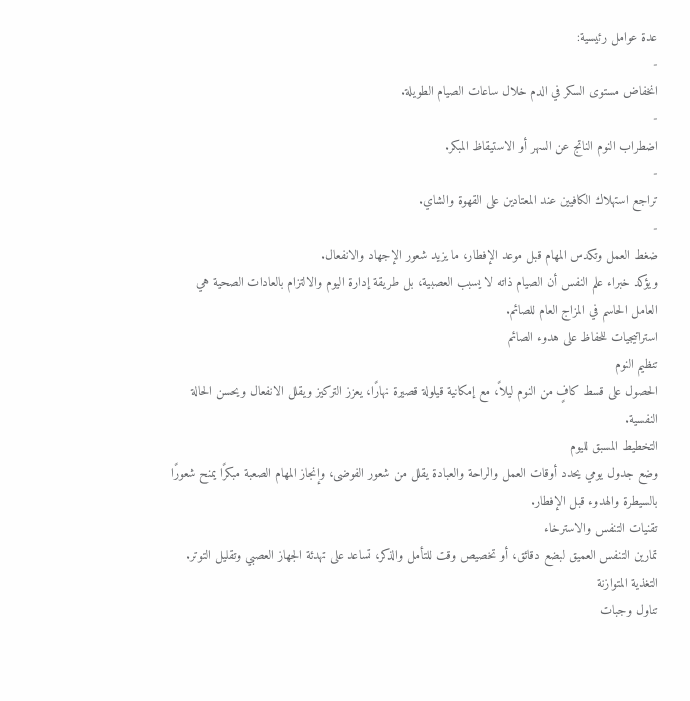عدة عوامل رئيسية:
-
انخفاض مستوى السكر في الدم خلال ساعات الصيام الطويلة.
-
اضطراب النوم الناتج عن السهر أو الاستيقاظ المبكر.
-
تراجع استهلاك الكافيين عند المعتادين على القهوة والشاي.
-
ضغط العمل وتكدس المهام قبل موعد الإفطار، ما يزيد شعور الإجهاد والانفعال.
ويؤكد خبراء علم النفس أن الصيام ذاته لا يسبب العصبية، بل طريقة إدارة اليوم والالتزام بالعادات الصحية هي العامل الحاسم في المزاج العام للصائم.
استراتيجيات للحفاظ على هدوء الصائم
تنظيم النوم
الحصول على قسط كافٍ من النوم ليلاً، مع إمكانية قيلولة قصيرة نهارًا، يعزز التركيز ويقلل الانفعال ويحسن الحالة النفسية.
التخطيط المسبق لليوم
وضع جدول يومي يحدد أوقات العمل والراحة والعبادة يقلل من شعور الفوضى، وإنجاز المهام الصعبة مبكرًا يمنح شعورًا بالسيطرة والهدوء قبل الإفطار.
تقنيات التنفس والاسترخاء
تمارين التنفس العميق لبضع دقائق، أو تخصيص وقت للتأمل والذكر، تساعد على تهدئة الجهاز العصبي وتقليل التوتر.
التغذية المتوازنة
تناول وجبات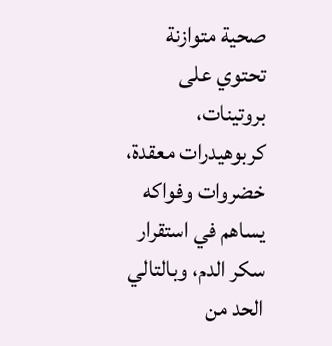صحية متوازنة تحتوي على بروتينات، كربوهيدرات معقدة، خضروات وفواكه يساهم في استقرار سكر الدم، وبالتالي الحد من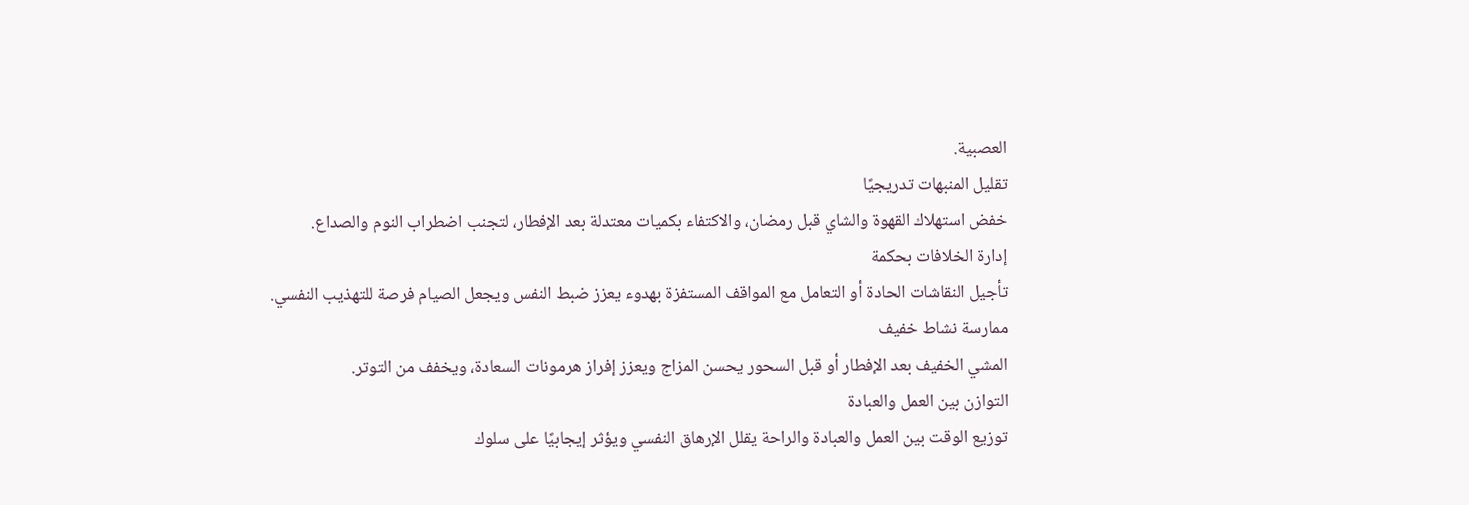العصبية.
تقليل المنبهات تدريجيًا
خفض استهلاك القهوة والشاي قبل رمضان، والاكتفاء بكميات معتدلة بعد الإفطار، لتجنب اضطراب النوم والصداع.
إدارة الخلافات بحكمة
تأجيل النقاشات الحادة أو التعامل مع المواقف المستفزة بهدوء يعزز ضبط النفس ويجعل الصيام فرصة للتهذيب النفسي.
ممارسة نشاط خفيف
المشي الخفيف بعد الإفطار أو قبل السحور يحسن المزاج ويعزز إفراز هرمونات السعادة، ويخفف من التوتر.
التوازن بين العمل والعبادة
توزيع الوقت بين العمل والعبادة والراحة يقلل الإرهاق النفسي ويؤثر إيجابيًا على سلوك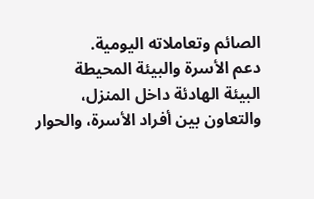الصائم وتعاملاته اليومية.
دعم الأسرة والبيئة المحيطة
البيئة الهادئة داخل المنزل، والتعاون بين أفراد الأسرة، والحوار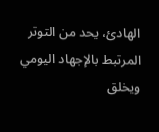الهادئ، يحد من التوتر المرتبط بالإجهاد اليومي ويخلق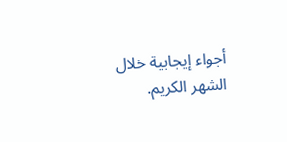أجواء إيجابية خلال الشهر الكريم.